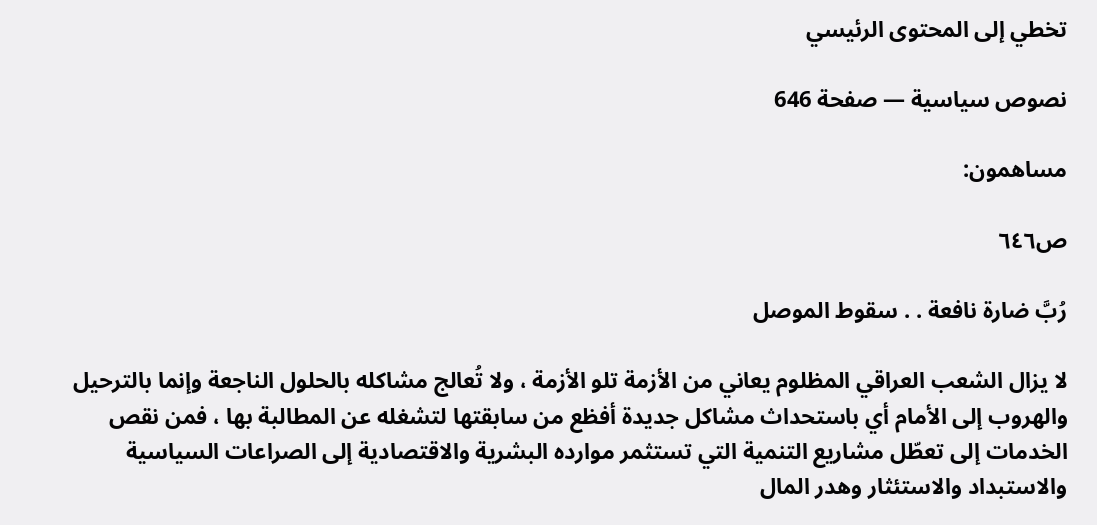تخطي إلى المحتوى الرئيسي

نصوص سياسية — صفحة 646

مساهمون:

ص٦٤٦

رُبَّ ضارة نافعة . . سقوط الموصل

لا يزال الشعب العراقي المظلوم يعاني من الأزمة تلو الأزمة ، ولا تُعالج مشاكله بالحلول الناجعة وإنما بالترحيل والهروب إلى الأمام أي باستحداث مشاكل جديدة أفظع من سابقتها لتشغله عن المطالبة بها ، فمن نقص الخدمات إلى تعطّل مشاريع التنمية التي تستثمر موارده البشرية والاقتصادية إلى الصراعات السياسية والاستبداد والاستئثار وهدر المال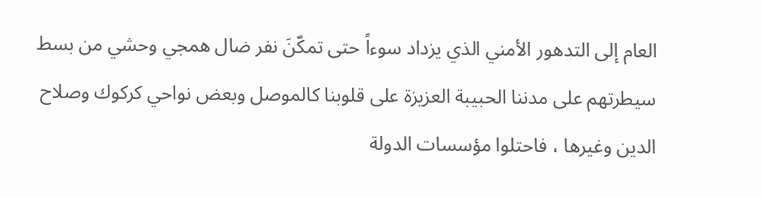العام إلى التدهور الأمني الذي يزداد سوءاً حتى تمكّنَ نفر ضال همجي وحشي من بسط سيطرتهم على مدننا الحبيبة العزيزة على قلوبنا كالموصل وبعض نواحي كركوك وصلاح الدين وغيرها ، فاحتلوا مؤسسات الدولة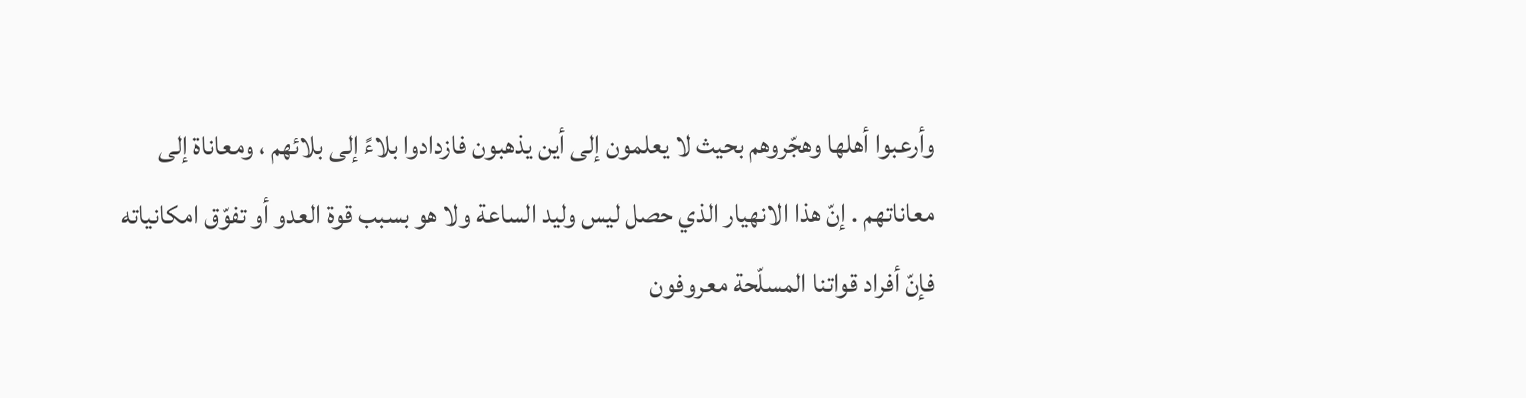وأرعبوا أهلها وهجّروهم بحيث لا يعلمون إلى أين يذهبون فازدادوا بلاءً إلى بلائهم ، ومعاناة إلى معاناتهم . إنّ هذا الانهيار الذي حصل ليس وليد الساعة ولا هو بسبب قوة العدو أو تفوّق امكانياته فإنّ أفراد قواتنا المسلّحة معروفون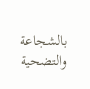بالشجاعة والتضحية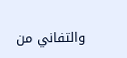والتفاني من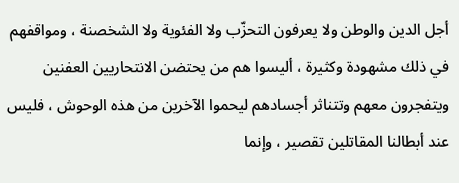أجل الدين والوطن ولا يعرفون التحزّب ولا الفئوية ولا الشخصنة ، ومواقفهم في ذلك مشهودة وكثيرة ، أليسوا هم من يحتضن الانتحاريين العفنين ويتفجرون معهم وتتناثر أجسادهم ليحموا الآخرين من هذه الوحوش ، فليس عند أبطالنا المقاتلين تقصير ، وإنما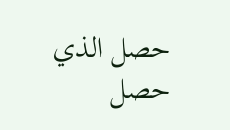حصل الذي حصل